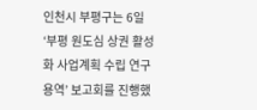인천시 부평구는 6일 ‘부평 원도심 상권 활성화 사업계획 수립 연구용역’ 보고회를 진행했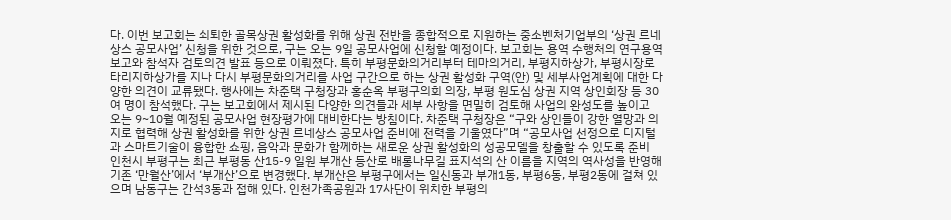다. 이번 보고회는 쇠퇴한 골목상권 활성화를 위해 상권 전반을 종합적으로 지원하는 중소벤처기업부의 ‘상권 르네상스 공모사업’ 신청을 위한 것으로, 구는 오는 9일 공모사업에 신청할 예정이다. 보고회는 용역 수행처의 연구용역 보고와 참석자 검토의견 발표 등으로 이뤄졌다. 특히 부평문화의거리부터 테마의거리, 부평지하상가, 부평시장로타리지하상가를 지나 다시 부평문화의거리를 사업 구간으로 하는 상권 활성화 구역(안) 및 세부사업계획에 대한 다양한 의견이 교류됐다. 행사에는 차준택 구청장과 홍순옥 부평구의회 의장, 부평 원도심 상권 지역 상인회장 등 30여 명이 참석했다. 구는 보고회에서 제시된 다양한 의견들과 세부 사항을 면밀히 검토해 사업의 완성도를 높이고 오는 9~10월 예정된 공모사업 현장평가에 대비한다는 방침이다. 차준택 구청장은 “구와 상인들이 강한 열망과 의지로 협력해 상권 활성화를 위한 상권 르네상스 공모사업 준비에 전력을 기울였다”며 “공모사업 선정으로 디지털과 스마트기술이 융합한 쇼핑, 음악과 문화가 함께하는 새로운 상권 활성화의 성공모델을 창출할 수 있도록 준비
인천시 부평구는 최근 부평동 산15-9 일원 부개산 등산로 배롱나무길 표지석의 산 이름을 지역의 역사성을 반영해 기존 ‘만월산’에서 ‘부개산’으로 변경했다. 부개산은 부평구에서는 일신동과 부개1동, 부평6동, 부평2동에 걸쳐 있으며 남동구는 간석3동과 접해 있다. 인천가족공원과 17사단이 위치한 부평의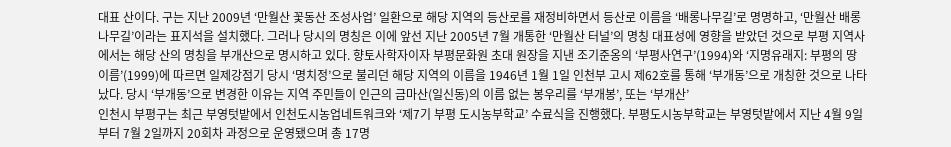대표 산이다. 구는 지난 2009년 ‘만월산 꽃동산 조성사업’ 일환으로 해당 지역의 등산로를 재정비하면서 등산로 이름을 ‘배롱나무길’로 명명하고, ‘만월산 배롱나무길’이라는 표지석을 설치했다. 그러나 당시의 명칭은 이에 앞선 지난 2005년 7월 개통한 ‘만월산 터널’의 명칭 대표성에 영향을 받았던 것으로 부평 지역사에서는 해당 산의 명칭을 부개산으로 명시하고 있다. 향토사학자이자 부평문화원 초대 원장을 지낸 조기준옹의 ‘부평사연구’(1994)와 ‘지명유래지: 부평의 땅 이름’(1999)에 따르면 일제강점기 당시 ‘명치정’으로 불리던 해당 지역의 이름을 1946년 1월 1일 인천부 고시 제62호를 통해 ‘부개동’으로 개칭한 것으로 나타났다. 당시 ‘부개동’으로 변경한 이유는 지역 주민들이 인근의 금마산(일신동)의 이름 없는 봉우리를 ‘부개봉’, 또는 ‘부개산’
인천시 부평구는 최근 부영텃밭에서 인천도시농업네트워크와 ‘제7기 부평 도시농부학교’ 수료식을 진행했다. 부평도시농부학교는 부영텃밭에서 지난 4월 9일부터 7월 2일까지 20회차 과정으로 운영됐으며 총 17명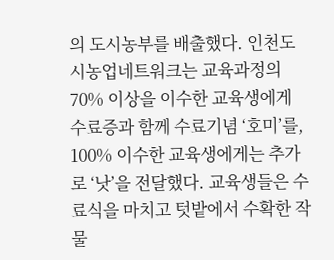의 도시농부를 배출했다. 인천도시농업네트워크는 교육과정의 70% 이상을 이수한 교육생에게 수료증과 함께 수료기념 ‘호미’를, 100% 이수한 교육생에게는 추가로 ‘낫’을 전달했다. 교육생들은 수료식을 마치고 텃밭에서 수확한 작물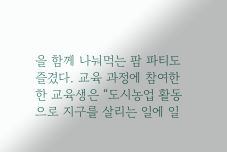을 함께 나눠먹는 팜 파티도 즐겼다. 교육 과정에 참여한 한 교육생은 “도시농업 활동으로 지구를 살리는 일에 일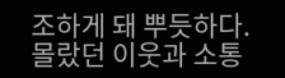조하게 돼 뿌듯하다. 몰랐던 이웃과 소통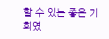할 수 있는 좋은 기회였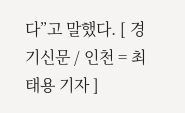다”고 말했다. [ 경기신문 / 인천 = 최태용 기자 ]